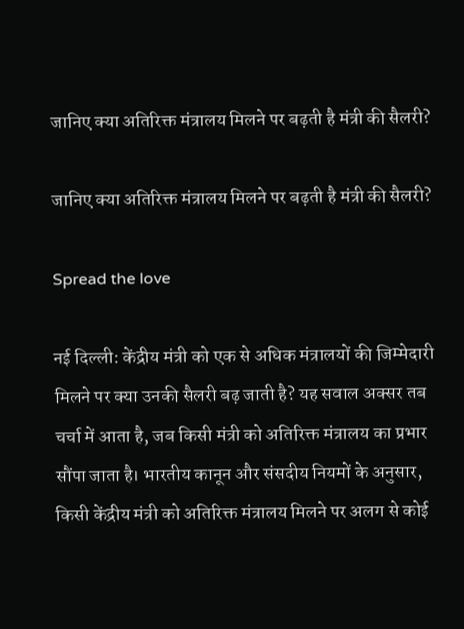जानिए क्या अतिरिक्त मंत्रालय मिलने पर बढ़ती है मंत्री की सैलरी?

जानिए क्या अतिरिक्त मंत्रालय मिलने पर बढ़ती है मंत्री की सैलरी?

Spread the love

नई दिल्ली: केंद्रीय मंत्री को एक से अधिक मंत्रालयों की जिम्मेदारी मिलने पर क्या उनकी सैलरी बढ़ जाती है? यह सवाल अक्सर तब चर्चा में आता है, जब किसी मंत्री को अतिरिक्त मंत्रालय का प्रभार सौंपा जाता है। भारतीय कानून और संसदीय नियमों के अनुसार, किसी केंद्रीय मंत्री को अतिरिक्त मंत्रालय मिलने पर अलग से कोई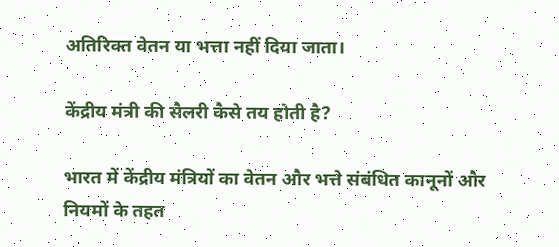अतिरिक्त वेतन या भत्ता नहीं दिया जाता।

केंद्रीय मंत्री की सैलरी कैसे तय होती है?

भारत में केंद्रीय मंत्रियों का वेतन और भत्ते संबंधित कानूनों और नियमों के तहत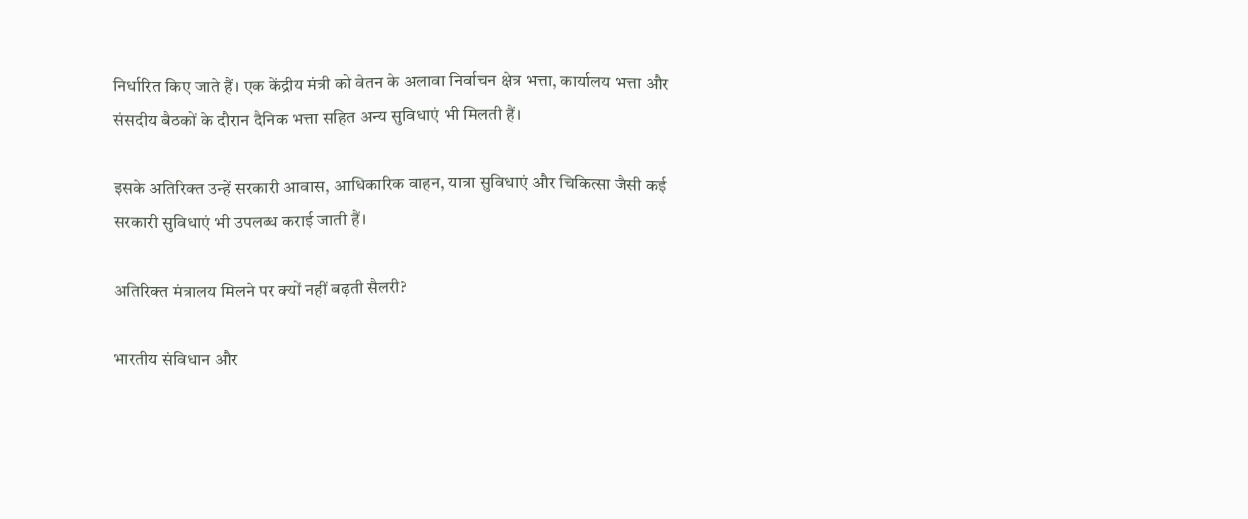निर्धारित किए जाते हैं। एक केंद्रीय मंत्री को वेतन के अलावा निर्वाचन क्षेत्र भत्ता, कार्यालय भत्ता और संसदीय बैठकों के दौरान दैनिक भत्ता सहित अन्य सुविधाएं भी मिलती हैं।

इसके अतिरिक्त उन्हें सरकारी आवास, आधिकारिक वाहन, यात्रा सुविधाएं और चिकित्सा जैसी कई सरकारी सुविधाएं भी उपलब्ध कराई जाती हैं।

अतिरिक्त मंत्रालय मिलने पर क्यों नहीं बढ़ती सैलरी?

भारतीय संविधान और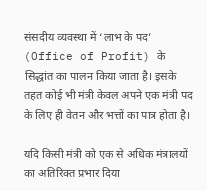संसदीय व्यवस्था में ‘लाभ के पद’ (Office of Profit) के सिद्धांत का पालन किया जाता है। इसके तहत कोई भी मंत्री केवल अपने एक मंत्री पद के लिए ही वेतन और भत्तों का पात्र होता है।

यदि किसी मंत्री को एक से अधिक मंत्रालयों का अतिरिक्त प्रभार दिया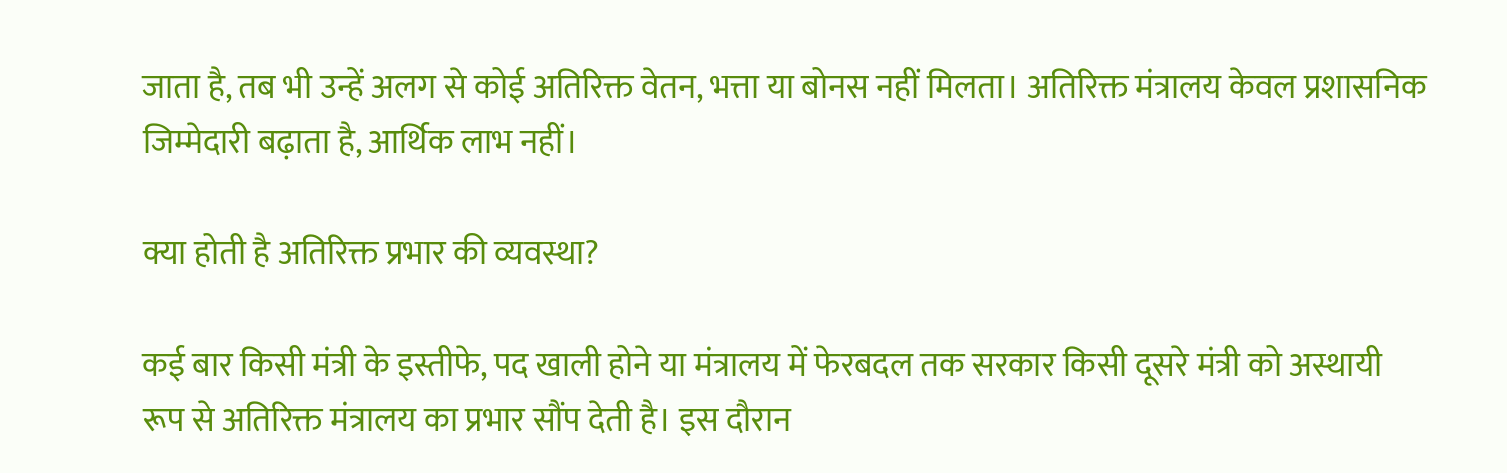जाता है, तब भी उन्हें अलग से कोई अतिरिक्त वेतन, भत्ता या बोनस नहीं मिलता। अतिरिक्त मंत्रालय केवल प्रशासनिक जिम्मेदारी बढ़ाता है, आर्थिक लाभ नहीं।

क्या होती है अतिरिक्त प्रभार की व्यवस्था?

कई बार किसी मंत्री के इस्तीफे, पद खाली होने या मंत्रालय में फेरबदल तक सरकार किसी दूसरे मंत्री को अस्थायी रूप से अतिरिक्त मंत्रालय का प्रभार सौंप देती है। इस दौरान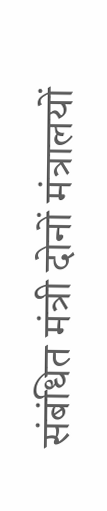संबंधित मंत्री दोनों मंत्रालयों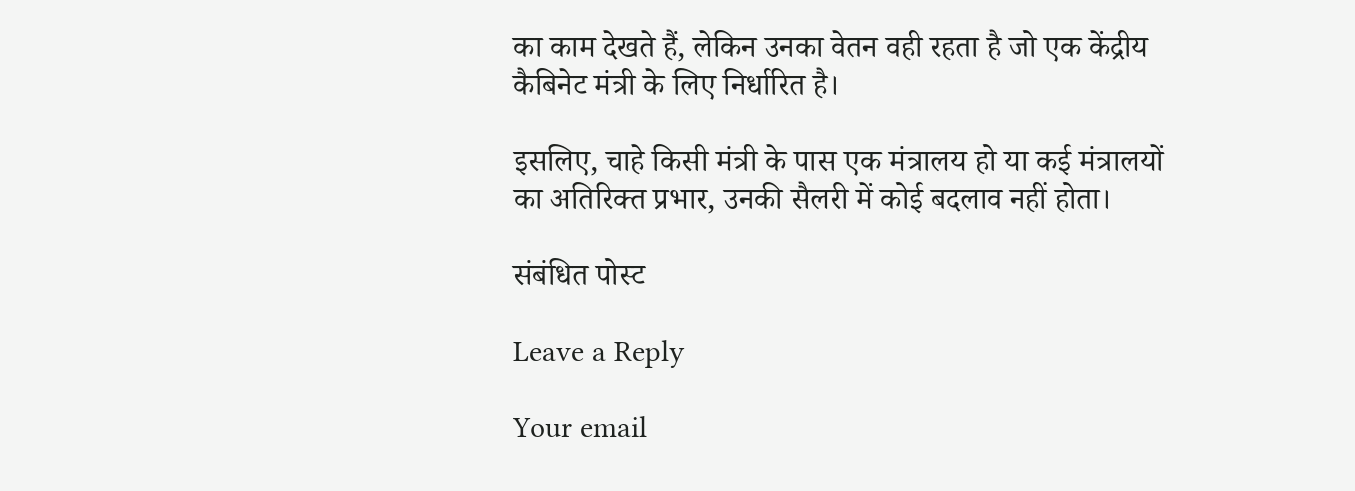का काम देखते हैं, लेकिन उनका वेतन वही रहता है जो एक केंद्रीय कैबिनेट मंत्री के लिए निर्धारित है।

इसलिए, चाहे किसी मंत्री के पास एक मंत्रालय हो या कई मंत्रालयों का अतिरिक्त प्रभार, उनकी सैलरी में कोई बदलाव नहीं होता।

संबंधित पोस्ट

Leave a Reply

Your email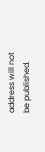address will not be published.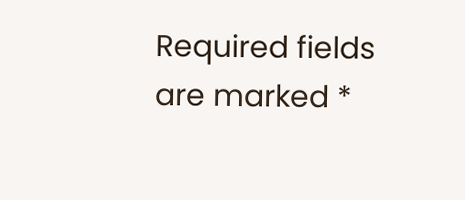Required fields are marked *